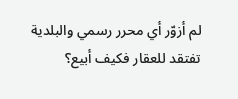لم أزوّر أي محرر رسمي والبلدية تفتقد للعقار فكيف أبيع؟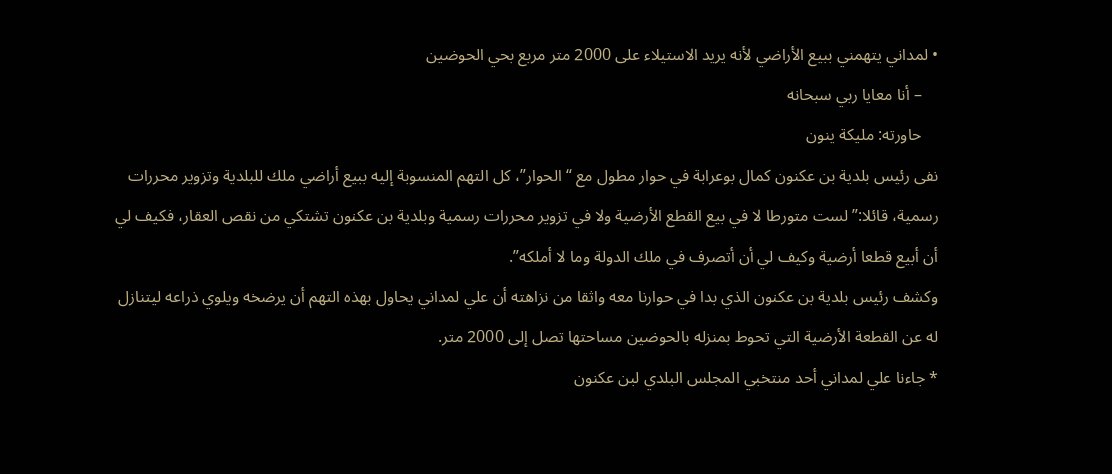• لمداني يتهمني ببيع الأراضي لأنه يريد الاستيلاء على 2000 متر مربع بحي الحوضين
    – أنا معايا ربي سبحانه
    حاورته: مليكة ينون
نفى رئيس بلدية بن عكنون كمال بوعرابة في حوار مطول مع “الحوار”، كل التهم المنسوبة إليه ببيع أراضي ملك للبلدية وتزوير محررات رسمية، قائلا:” لست متورطا لا في بيع القطع الأرضية ولا في تزوير محررات رسمية وبلدية بن عكنون تشتكي من نقص العقار، فكيف لي أن أبيع قطعا أرضية وكيف لي أن أتصرف في ملك الدولة وما لا أملكه”.
وكشف رئيس بلدية بن عكنون الذي بدا في حوارنا معه واثقا من نزاهته أن علي لمداني يحاول بهذه التهم أن يرضخه ويلوي ذراعه ليتنازل له عن القطعة الأرضية التي تحوط بمنزله بالحوضين مساحتها تصل إلى 2000 متر.
* جاءنا علي لمداني أحد منتخبي المجلس البلدي لبن عكنون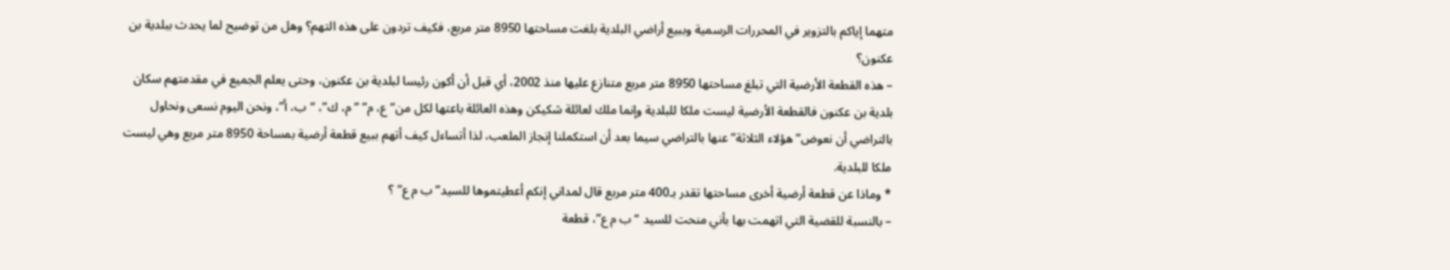متهما إياكم بالتزوير في المحررات الرسمية وببيع أراضي البلدية بلغت مساحتها 8950 متر مربع، فكيف تردون على هذه التهم؟ وهل من توضيح لما يحدث ببلدية بن عكنون؟
– هذه القطعة الأرضية التي تبلغ مساحتها 8950 متر مربع متنازع عليها منذ 2002، أي قبل أن أكون رئيسا لبلدية بن عكنون، وحتى يعلم الجميع في مقدمتهم سكان بلدية بن عكنون فالقطعة الأرضية ليست ملكا للبلدية وإنما ملك لعائلة شكيكن وهذه العائلة باعتها لكل من”ع، م” ” م، ك”، “ب، أ”، ونحن اليوم نسعى ونحاول بالتراضي أن نعوض”هؤلاء الثلاثة” عنها بالتراضي سيما بعد أن استكملنا إنجاز الملعب، لذا أتساءل كيف أتهم ببيع قطعة أرضية بمساحة 8950 متر مربع وهي ليست ملكا للبلدية.
* وماذا عن قطعة أرضية أخرى مساحتها تقدر بـ400 متر مربع قال لمداني إنكم أعطيتموها للسيد”ب م ع” ؟
– بالنسبة للقضية التي اتهمت بها بأني منحت للسيد “ب م ع”، قطعة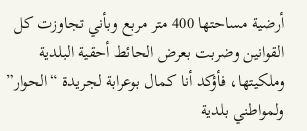أرضية مساحتها 400 متر مربع وبأني تجاوزت كل القوانين وضربت بعرض الحائط أحقية البلدية وملكيتها، فأؤكد أنا كمال بوعرابة لجريدة “الحوار” ولمواطني بلدية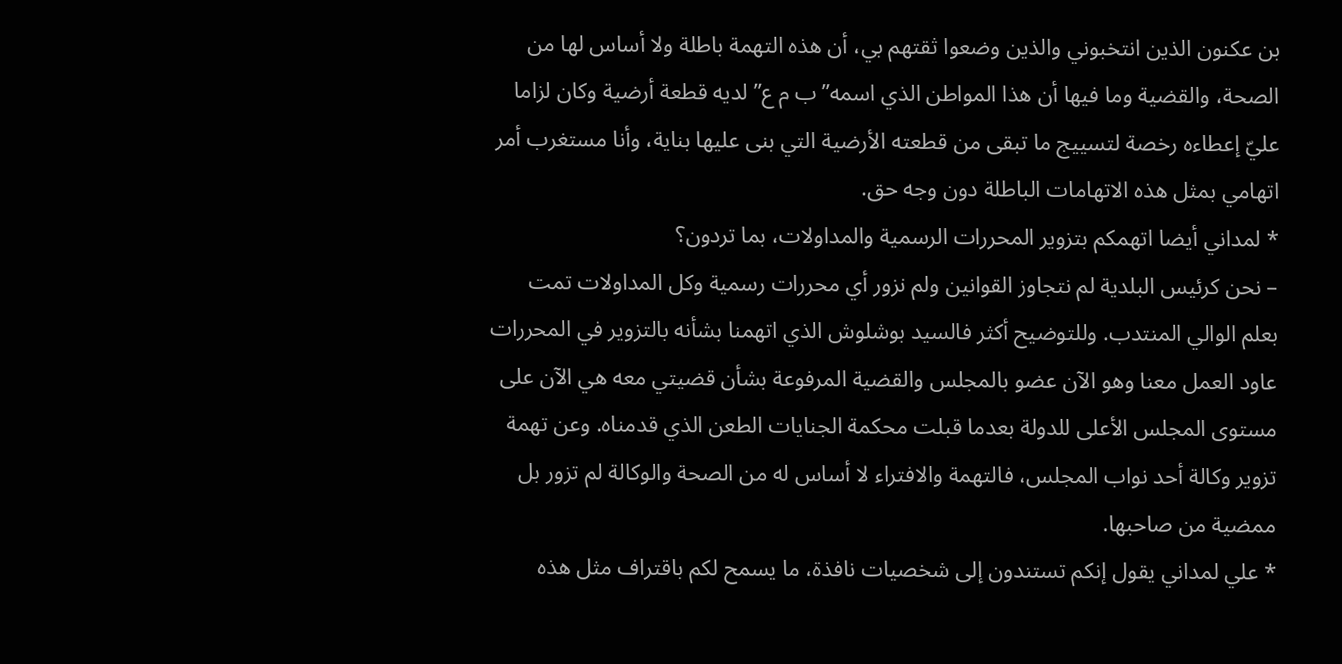بن عكنون الذين انتخبوني والذين وضعوا ثقتهم بي، أن هذه التهمة باطلة ولا أساس لها من الصحة، والقضية وما فيها أن هذا المواطن الذي اسمه”ب م ع” لديه قطعة أرضية وكان لزاما عليّ إعطاءه رخصة لتسييج ما تبقى من قطعته الأرضية التي بنى عليها بناية، وأنا مستغرب أمر اتهامي بمثل هذه الاتهامات الباطلة دون وجه حق.
* لمداني أيضا اتهمكم بتزوير المحررات الرسمية والمداولات، بما تردون؟
– نحن كرئيس البلدية لم نتجاوز القوانين ولم نزور أي محررات رسمية وكل المداولات تمت بعلم الوالي المنتدب. وللتوضيح أكثر فالسيد بوشلوش الذي اتهمنا بشأنه بالتزوير في المحررات عاود العمل معنا وهو الآن عضو بالمجلس والقضية المرفوعة بشأن قضيتي معه هي الآن على مستوى المجلس الأعلى للدولة بعدما قبلت محكمة الجنايات الطعن الذي قدمناه. وعن تهمة تزوير وكالة أحد نواب المجلس، فالتهمة والافتراء لا أساس له من الصحة والوكالة لم تزور بل ممضية من صاحبها.
* علي لمداني يقول إنكم تستندون إلى شخصيات نافذة، ما يسمح لكم باقتراف مثل هذه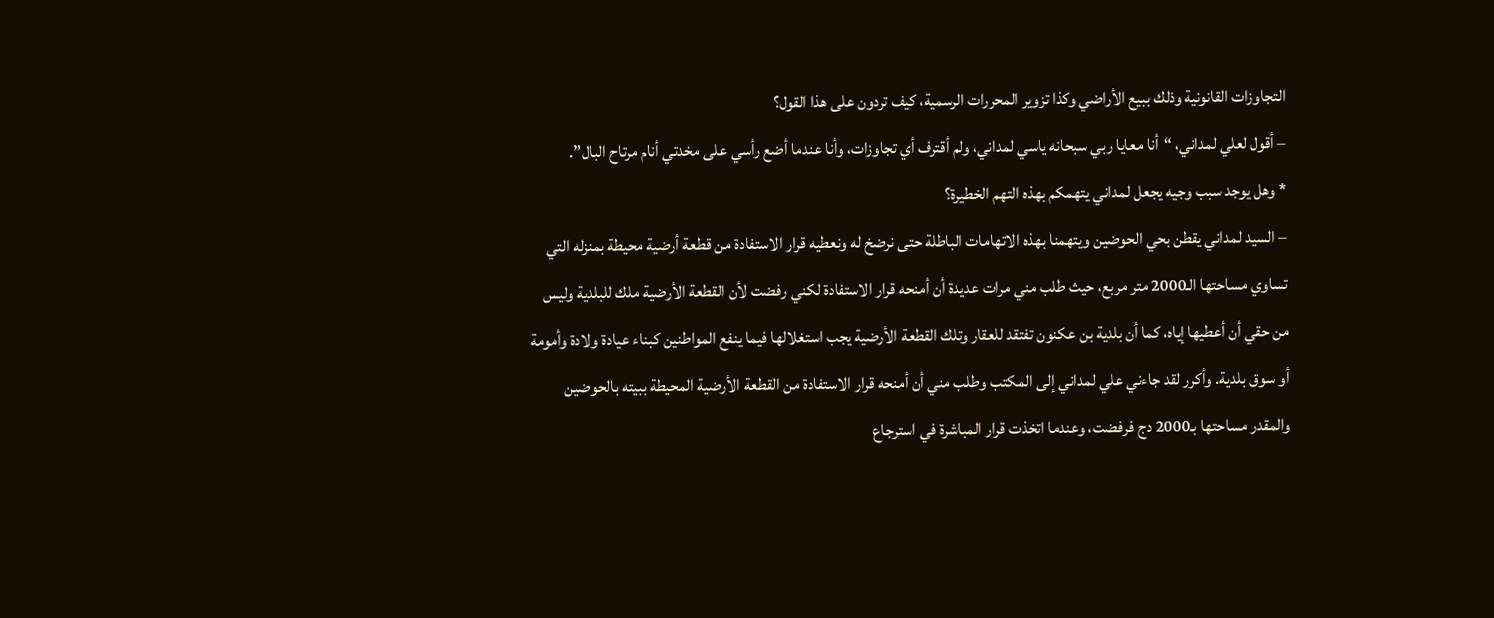التجاوزات القانونية وذلك ببيع الأراضي وكذا تزوير المحررات الرسمية، كيف تردون على هذا القول؟
– أقول لعلي لمداني، “أنا معايا ربي سبحانه ياسي لمداني، ولم أقترف أي تجاوزات، وأنا عندما أضع رأسي على مخدتي أنام مرتاح البال”.
* وهل يوجد سبب وجيه يجعل لمداني يتهمكم بهذه التهم الخطيرة؟
– السيد لمداني يقطن بحي الحوضين ويتهمنا بهذه الاتهامات الباطلة حتى نرضخ له ونعطيه قرار الاستفادة من قطعة أرضية محيطة بمنزله التي تساوي مساحتها الـ2000 متر مربع، حيث طلب مني مرات عديدة أن أمنحه قرار الاستفادة لكني رفضت لأن القطعة الأرضية ملك للبلدية وليس من حقي أن أعطيها إياه، كما أن بلدية بن عكنون تفتقد للعقار وتلك القطعة الأرضية يجب استغلالها فيما ينفع المواطنين كبناء عيادة ولادة وأمومة أو سوق بلدية. وأكرر لقد جاءني علي لمداني إلى المكتب وطلب مني أن أمنحه قرار الاستفادة من القطعة الأرضية المحيطة ببيته بالحوضين والمقدر مساحتها بـ2000 دج فرفضت، وعندما اتخذت قرار المباشرة في استرجاع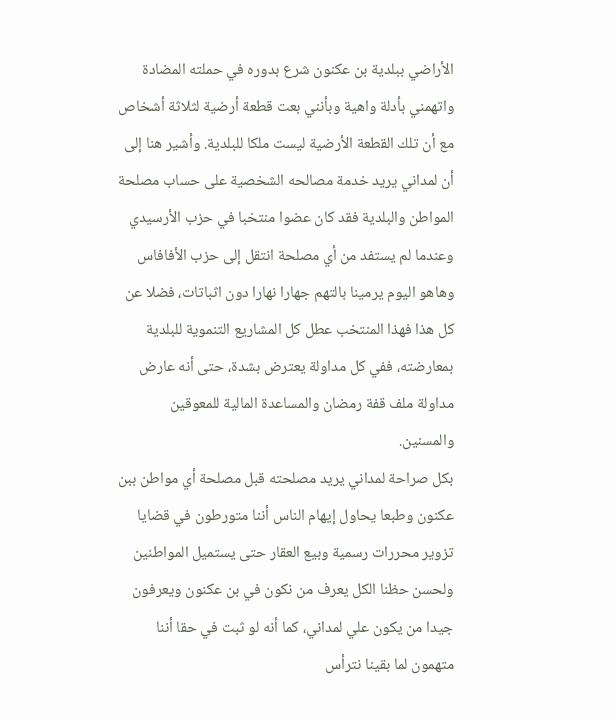الأراضي ببلدية بن عكنون شرع بدوره في حملته المضادة واتهمني بأدلة واهية وبأنني بعت قطعة أرضية لثلاثة أشخاص مع أن تلك القطعة الأرضية ليست ملكا للبلدية. وأشير هنا إلى أن لمداني يريد خدمة مصالحه الشخصية على حساب مصلحة المواطن والبلدية فقد كان عضوا منتخبا في حزب الأرسيدي وعندما لم يستفد من أي مصلحة انتقل إلى حزب الأفافاس وهاهو اليوم يرمينا بالتهم جهارا نهارا دون اثباتات، فضلا عن كل هذا فهذا المنتخب عطل كل المشاريع التنموية للبلدية بمعارضته، ففي كل مداولة يعترض بشدة، حتى أنه عارض مداولة ملف قفة رمضان والمساعدة المالية للمعوقين والمسنين.
بكل صراحة لمداني يريد مصلحته قبل مصلحة أي مواطن ببن عكنون وطبعا يحاول إيهام الناس أننا متورطون في قضايا تزوير محررات رسمية وبيع العقار حتى يستميل المواطنين ولحسن حظنا الكل يعرف من نكون في بن عكنون ويعرفون جيدا من يكون علي لمداني، كما أنه لو ثبت في حقا أننا متهمون لما بقينا نترأس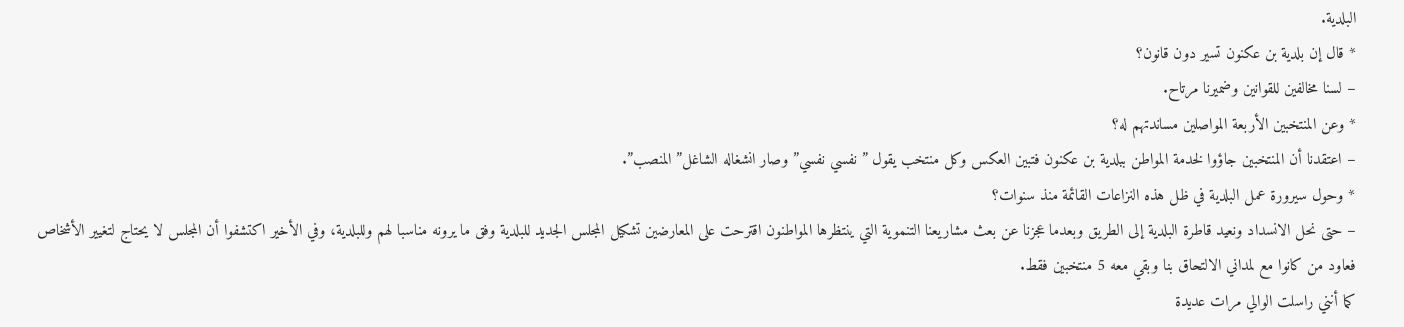البلدية.
* قال إن بلدية بن عكنون تسير دون قانون؟
– لسنا مخالفين للقوانين وضميرنا مرتاح.
* وعن المنتخبين الأربعة المواصلين مساندتهم له؟
– اعتقدنا أن المنتخبين جاؤوا لخدمة المواطن ببلدية بن عكنون فتبين العكس وكل منتخب يقول ” نفسي نفسي” وصار انشغاله الشاغل” المنصب”.
* وحول سيرورة عمل البلدية في ظل هذه النزاعات القائمة منذ سنوات؟
– حتى نحل الانسداد ونعيد قاطرة البلدية إلى الطريق وبعدما عجزنا عن بعث مشاريعنا التنموية التي ينتظرها المواطنون اقترحت على المعارضين تشكيل المجلس الجديد للبلدية وفق ما يرونه مناسبا لهم وللبلدية، وفي الأخير اكتشفوا أن المجلس لا يحتاج لتغيير الأشخاص فعاود من كانوا مع لمداني الالتحاق بنا وبقي معه 5 منتخبين فقط.
كما أنني راسلت الوالي مرات عديدة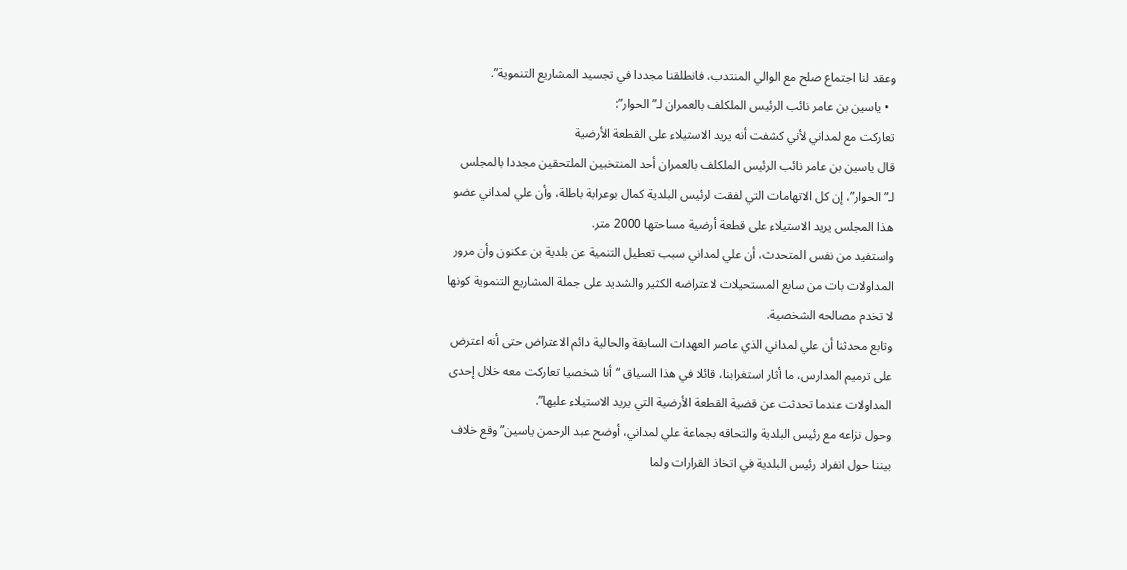وعقد لنا اجتماع صلح مع الوالي المنتدب، فانطلقنا مجددا في تجسيد المشاريع التنموية”.
  • ياسين بن عامر نائب الرئيس الملكلف بالعمران لـ”الحوار”:
تعاركت مع لمداني لأني كشفت أنه يريد الاستيلاء على القطعة الأرضية
قال ياسين بن عامر نائب الرئيس الملكلف بالعمران أحد المنتخبين الملتحقين مجددا بالمجلس لـ”الحوار”، إن كل الاتهامات التي لفقت لرئيس البلدية كمال بوعرابة باطلة، وأن علي لمداني عضو هذا المجلس يريد الاستيلاء على قطعة أرضية مساحتها 2000 متر.
واستفيد من نفس المتحدث، أن علي لمداني سبب تعطيل التنمية عن بلدية بن عكنون وأن مرور المداولات بات من سابع المستحيلات لاعتراضه الكثير والشديد على جملة المشاريع التنموية كونها لا تخدم مصالحه الشخصية.
وتابع محدثنا أن علي لمداني الذي عاصر العهدات السابقة والحالية دائم الاعتراض حتى أنه اعترض على ترميم المدارس، ما أثار استغرابنا، قائلا في هذا السياق “أنا شخصيا تعاركت معه خلال إحدى المداولات عندما تحدثت عن قضية القطعة الأرضية التي يريد الاستيلاء عليها”.
وحول نزاعه مع رئيس البلدية والتحاقه بجماعة علي لمداني، أوضح عبد الرحمن ياسين” وقع خلاف بيننا حول انفراد رئيس البلدية في اتخاذ القرارات ولما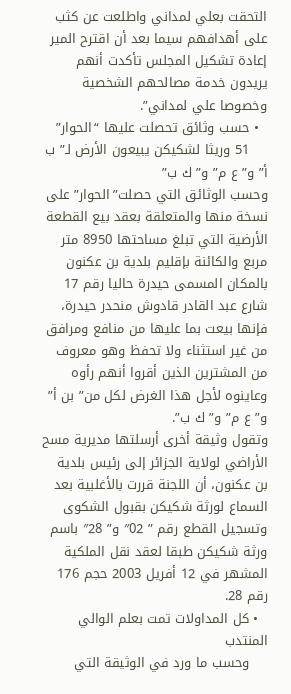التحقت بعلي لمداني واطلعت عن كثب على أهدافهم سيما بعد أن اقترح المير إعادة تشكيل المجلس تأكدت أنهم يريدون خدمة مصالحهم الشخصية وخصوصا علي لمداني”.
  • حسب وثائق تحصلت عليها “الحوار”
    51 وريثا لشكيكن يبيعون الأرض لـ” ب أ” و”ع م” و” ك ب”
وحسب الوثائق التي حصلت”الحوار” على نسخة منها والمتعلقة بعقد بيع القطعة الأرضية التي تبلغ مساحتها 8950 متر مربع والكائنة بإقليم بلدية بن عكنون بالمكان المسمى حيدرة حاليا رقم 17 شارع عبد القادر قادوش منحدر حيدرة، فإنها بيعت بما عليها من منافع ومرافق من غير استثناء ولا تحفظ وهو معروف من المشترين الذين أقروا أنهم رأوه وعاينوه لأجل هذا الغرض لكل من” بن أ” و”ع م” و” ك ب”.
وتقول وثيقة أخرى أرسلتها مديرية مسح الأراضي لولاية الجزائر إلى رئيس بلدية بن عكنون، أن اللجنة قررت بالأغلبية بعد السماع لورثة شكيكن بقبول الشكوى وتسجيل القطع رقم ” 02″ و” 28″ باسم ورثة شكيكن طبقا لعقد نقل الملكية المشهر في 12 أفريل 2003 حجم 176 رقم 28.
  • كل المداولات تمت بعلم الوالي المنتدب
    وحسب ما ورد في الوثيقة التي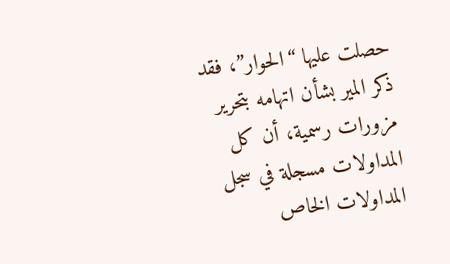حصلت عليها “الحوار”، فقد ذكر المير بشأن اتهامه بتحرير مزورات رسمية، أن كل المداولات مسجلة في سجل المداولات الخاص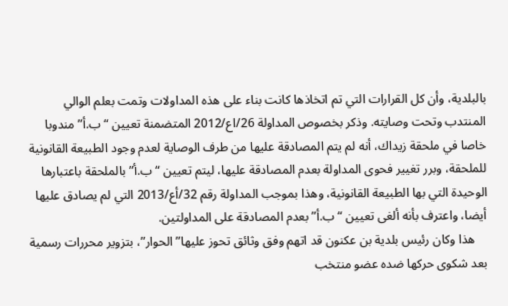بالبلدية، وأن كل القرارات التي تم اتخاذها كانت بناء على هذه المداولات وتمت بعلم الوالي المنتدب وتحت وصايته. وذكر بخصوص المداولة 26/اع/2012 المتضمنة تعيين “ب.أ” مندوبا خاصا في ملحقة زيداك، أنه لم يتم المصادقة عليها من طرف الوصاية لعدم وجود الطبيعة القانونية للملحقة، وبرر تغيير فحوى المداولة بعدم المصادقة عليها، ليتم تعيين “ب.أ” بالملحقة باعتبارها الوحيدة التي بها الطبيعة القانونية، وهذا بموجب المداولة رقم 32/أع/2013 التي لم يصادق عليها أيضا، واعترف بأنه ألغى تعيين “ب.أ” بعدم المصادقة على المداولتين.
    هذا وكان رئيس بلدية بن عكنون قد اتهم وفق وثائق تحوز عليها”الحوار”، بتزوير محررات رسمية بعد شكوى حركها ضده عضو منتخب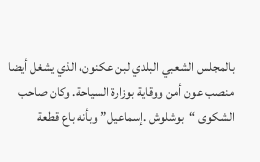بالمجلس الشعبي البلدي لبن عكنون، الذي يشغل أيضا منصب عون أمن ووقاية بوزارة السياحة. وكان صاحب الشكوى “بوشلوش .إسماعيل” وبأنه باع قطعة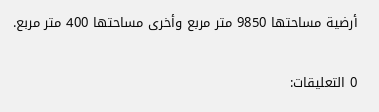أرضية مساحتها 9850 متر مربع وأخرى مساحتها 400 متر مربع.

0 التعليقات: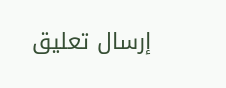إرسال تعليق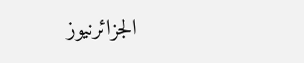الجزائرنيوز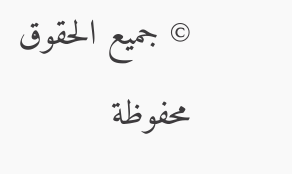© جميع الحقوق محفوظة